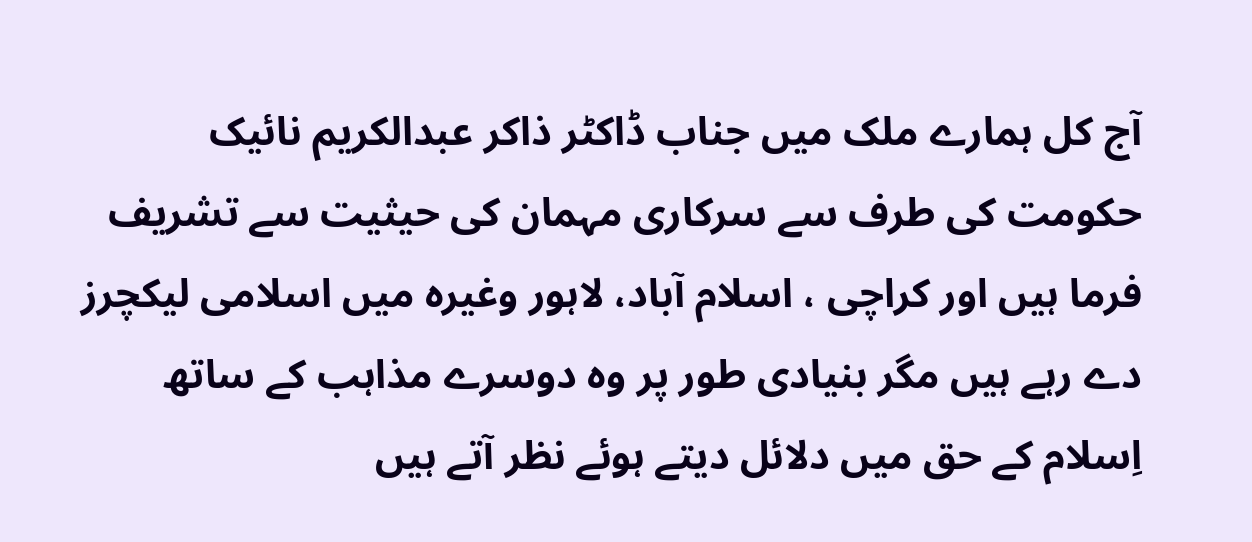آج کل ہمارے ملک میں جناب ڈاکٹر ذاکر عبدالکریم نائیک حکومت کی طرف سے سرکاری مہمان کی حیثیت سے تشریف فرما ہیں اور کراچی ، اسلام آباد، لاہور وغیرہ میں اسلامی لیکچرز دے رہے ہیں مگر بنیادی طور پر وہ دوسرے مذاہب کے ساتھ اِسلام کے حق میں دلائل دیتے ہوئے نظر آتے ہیں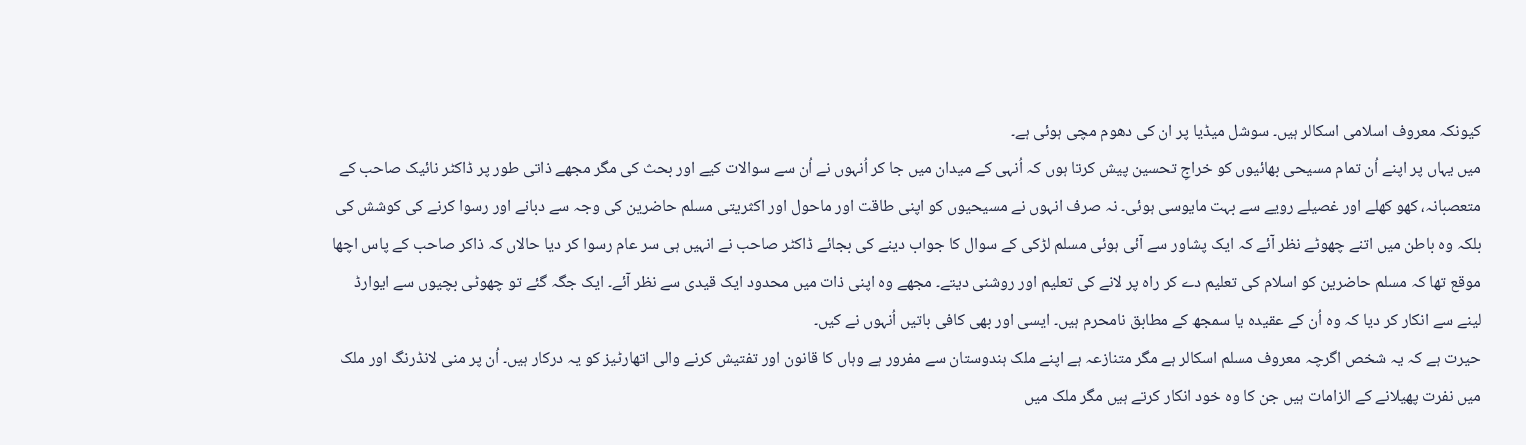کیونکہ معروف اسلامی اسکالر ہیں۔ سوشل میڈیا پر ان کی دھوم مچی ہوئی ہے۔
میں یہاں پر اپنے اُن تمام مسیحی بھائیوں کو خراجِ تحسین پیش کرتا ہوں کہ اُنہی کے میدان میں جا کر اُنہوں نے اُن سے سوالات کیے اور بحث کی مگر مجھے ذاتی طور پر ڈاکٹر نائیک صاحب کے متعصبانہ، کھو کھلے اور غصیلے رویے سے بہت مایوسی ہوئی۔ نہ صرف انہوں نے مسیحیوں کو اپنی طاقت اور ماحول اور اکثریتی مسلم حاضرین کی وجہ سے دبانے اور رسوا کرنے کی کوشش کی بلکہ وہ باطن میں اتنے چھوٹے نظر آئے کہ ایک پشاور سے آئی ہوئی مسلم لڑکی کے سوال کا جواب دینے کی بجائے ڈاکٹر صاحب نے انہیں ہی سر عام رسوا کر دیا حالاں کہ ذاکر صاحب کے پاس اچھا موقع تھا کہ مسلم حاضرین کو اسلام کی تعلیم دے کر راہ پر لانے کی تعلیم اور روشنی دیتے۔ مجھے وہ اپنی ذات میں محدود ایک قیدی سے نظر آئے۔ ایک جگہ گئے تو چھوٹی بچیوں سے ایوارڈ لینے سے انکار کر دیا کہ وہ اُن کے عقیدہ یا سمجھ کے مطابق نامحرم ہیں۔ ایسی اور بھی کافی باتیں اُنہوں نے کیں۔
حیرت ہے کہ یہ شخص اگرچہ معروف مسلم اسکالر ہے مگر متنازعہ ہے اپنے ملک ہندوستان سے مفرور ہے وہاں کا قانون اور تفتیش کرنے والی اتھارٹیز کو یہ درکار ہیں۔ اُن پر منی لانڈرنگ اور ملک میں نفرت پھیلانے کے الزامات ہیں جن کا وہ خود انکار کرتے ہیں مگر ملک میں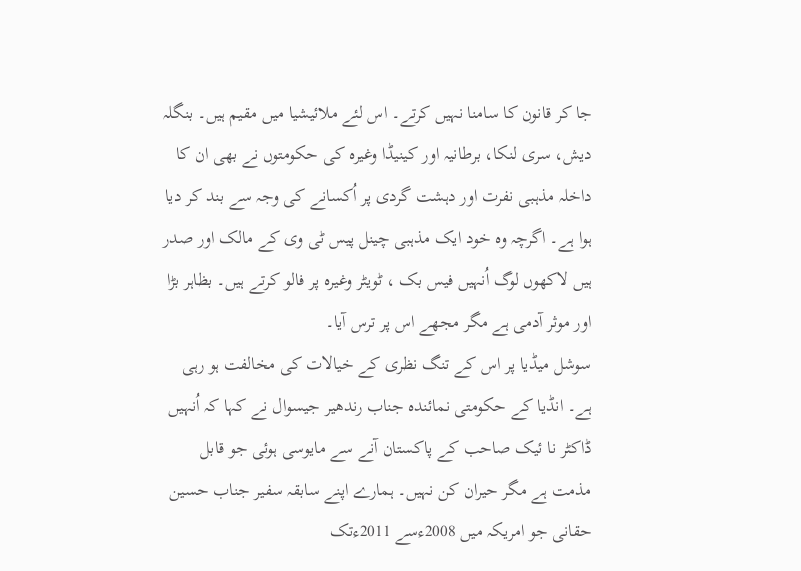جا کر قانون کا سامنا نہیں کرتے۔ اس لئے ملائیشیا میں مقیم ہیں۔ بنگلہ دیش، سری لنکا، برطانیہ اور کینیڈا وغیرہ کی حکومتوں نے بھی ان کا داخلہ مذہبی نفرت اور دہشت گردی پر اُکسانے کی وجہ سے بند کر دیا ہوا ہے۔ اگرچہ وہ خود ایک مذہبی چینل پیس ٹی وی کے مالک اور صدر ہیں لاکھوں لوگ اُنہیں فیس بک ، ٹویٹر وغیرہ پر فالو کرتے ہیں۔ بظاہر بڑا اور موثر آدمی ہے مگر مجھے اس پر ترس آیا۔
سوشل میڈیا پر اس کے تنگ نظری کے خیالات کی مخالفت ہو رہی ہے۔ انڈیا کے حکومتی نمائندہ جناب رندھیر جیسوال نے کہا کہ اُنہیں ڈاکٹر نا ئیک صاحب کے پاکستان آنے سے مایوسی ہوئی جو قابل مذمت ہے مگر حیران کن نہیں۔ ہمارے اپنے سابقہ سفیر جناب حسین حقانی جو امریکہ میں 2008ءسے 2011ءتک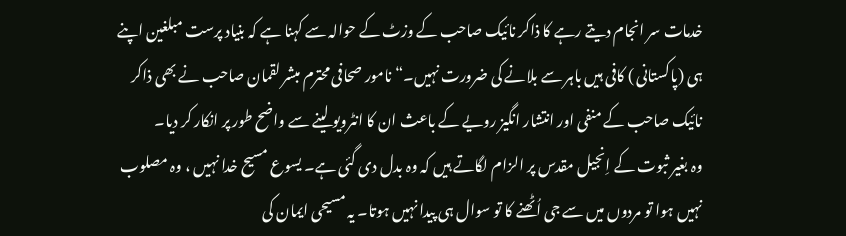خدمات سر انجام دیتے رہے کا ذاکر نائیک صاحب کے وزٹ کے حوالہ سے کہنا ہے کہ بنیاد پرست مبلغین اپنے ہی (پاکستانی ) کافی ہیں باہر سے بلانے کی ضرورت نہیں۔“ نامور صحافی محترم مبشر لقمان صاحب نے بھی ذاکر نائیک صاحب کے منفی اور انتشار انگیز رویے کے باعث ان کا انٹرویو لینے سے واضح طور پر انکار کر دیا۔
وہ بغیر ثبوت کے اِنجیل مقدس پر الزام لگاتے ہیں کہ وہ بدل دی گئی ہے۔ یسوع مسیح خدا نہیں ، وہ مصلوب نہیں ہوا تو مردوں میں سے جی اُٹھنے کا تو سوال ہی پیدا نہیں ہوتا۔ یہ مسیحی ایمان کی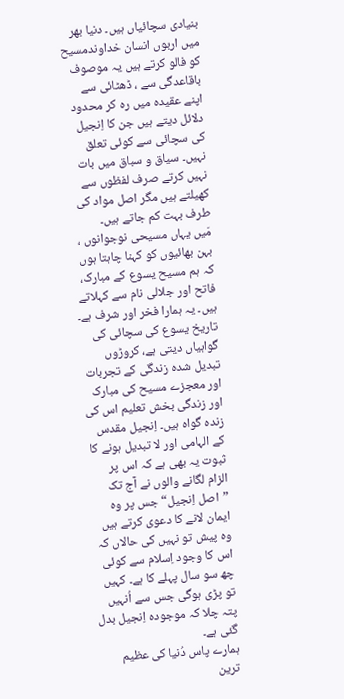بنیادی سچائیاں ہیں۔ دنیا بھر میں اربوں انسان خداوندمسیح کو فالو کرتے ہیں یہ موصوف باقاعدگی سے ، ڈھٹائی سے اپنے عقیدہ میں رہ کر محدود دلائل دیتے ہیں جن کا اِنجیل کی سچائی سے کوئی تعلق نہیں۔ سیاق و سباق میں بات نہیں کرتے صرف لفظوں سے کھیلتے ہیں مگر اصل مواد کی طرف بہت کم جاتے ہیں۔
مَیں یہاں مسیحی نوجوانوں ، بہن بھائیوں کو کہنا چاہتا ہوں کہ ہم مسیح یسوع کے مبارک، فاتح اور جلالی نام سے کہلاتے ہیں۔ یہ ہمارا فخر اور شرف ہے۔ تاریخ یسوع کی سچائی کی گواہیاں دیتی ہے، کروڑوں تبدیل شدہ زندگی کے تجربات اور معجزے مسیح کی مبارک اور زندگی بخش تعلیم اس کی زندہ گواہ ہیں۔ اِنجیل مقدس کے الہامی اور لا تبدیل ہونے کا ثبوت یہ بھی ہے کہ اس پر الزام لگانے والوں نے آج تک ”اصل اِنجیل“ جس پر وہ ایمان لانے کا دعوی کرتے ہیں وہ پیش تو نہیں کی حالاں کہ اس کا وجود اِسلام سے کوئی چھ سو سال پہلے کا ہے۔ کہیں تو پڑی ہوگی جس سے اُنہیں پتہ چلا کہ موجودہ اِنجیل بدل گئی ہے۔
ہمارے پاس دُنیا کی عظیم ترین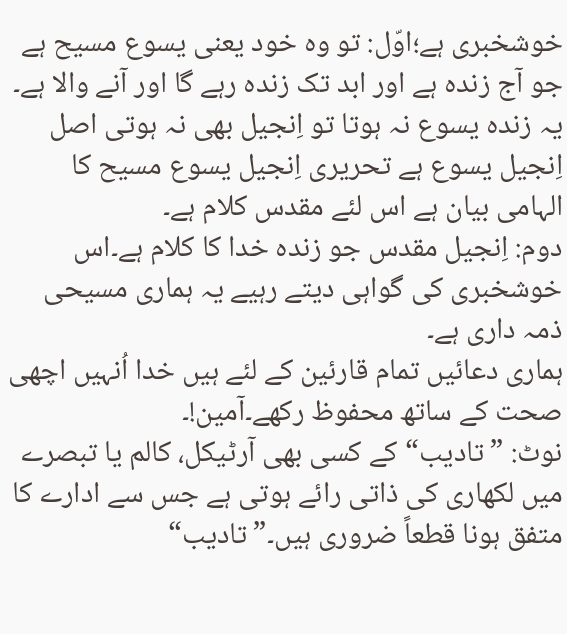خوشخبری ہے؛اوّل: تو وہ خود یعنی یسوع مسیح ہے جو آج زندہ ہے اور ابد تک زندہ رہے گا اور آنے والا ہے۔ یہ زندہ یسوع نہ ہوتا تو اِنجیل بھی نہ ہوتی اصل اِنجیل یسوع ہے تحریری اِنجیل یسوع مسیح کا الہامی بیان ہے اس لئے مقدس کلام ہے۔
دوم: اِنجیل مقدس جو زندہ خدا کا کلام ہے۔اس خوشخبری کی گواہی دیتے رہیے یہ ہماری مسیحی ذمہ داری ہے۔
ہماری دعائیں تمام قارئین کے لئے ہیں خدا اُنہیں اچھی صحت کے ساتھ محفوظ رکھے۔آمین!۔
نوٹ: ”تادیب“کے کسی بھی آرٹیکل، کالم یا تبصرے میں لکھاری کی ذاتی رائے ہوتی ہے جس سے ادارے کا متفق ہونا قطعاً ضروری ہیں۔”تادیب“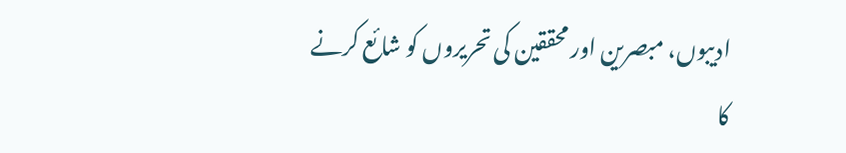ادیبوں، مبصرین اور محققین کی تحریروں کو شائع کرنے کا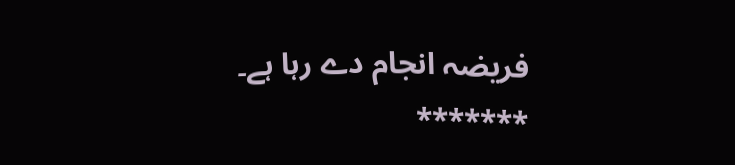فریضہ انجام دے رہا ہے۔
*******